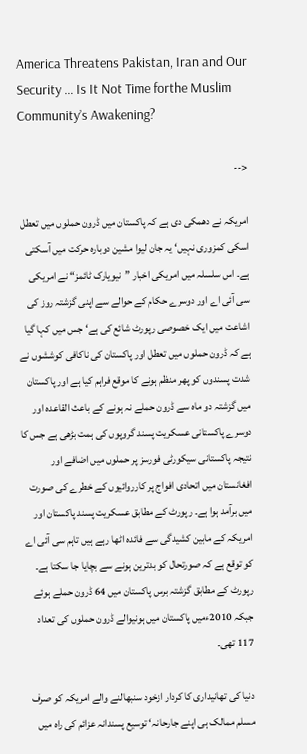America Threatens Pakistan, Iran and Our Security … Is It Not Time forthe Muslim Community’s Awakening?

<--

امریکہ نے دھمکی دی ہے کہ پاکستان میں ڈرون حملوں میں تعطل اسکی کمزوری نہیں‘ یہ جان لیوا مشین دوبارہ حرکت میں آسکتی ہے۔ اس سلسلہ میں امریکی اخبار ”نیویارک ٹائمز“ نے امریکی سی آئی اے اور دوسرے حکام کے حوالے سے اپنی گزشتہ روز کی اشاعت میں ایک خصوصی رپورٹ شائع کی ہے‘ جس میں کہا گیا ہے کہ ڈرون حملوں میں تعطل اور پاکستان کی ناکافی کوششوں نے شدت پسندوں کو پھر منظم ہونے کا موقع فراہم کیا ہے اور پاکستان میں گزشتہ دو ماہ سے ڈرون حملے نہ ہونے کے باعث القاعدہ اور دوسرے پاکستانی عسکریت پسند گروپوں کی ہمت بڑھی ہے جس کا نتیجہ پاکستانی سیکورٹی فورسز پر حملوں میں اضافے اور افغانستان میں اتحادی افواج پر کارروائیوں کے خطرے کی صورت میں برآمد ہوا ہے۔ رپورٹ کے مطابق عسکریت پسند پاکستان اور امریکہ کے مابین کشیدگی سے فائدہ اٹھا رہے ہیں تاہم سی آئی اے کو توقع ہے کہ صورتحال کو بدترین ہونے سے بچایا جا سکتا ہے۔ رپورٹ کے مطابق گزشتہ برس پاکستان میں 64 ڈرون حملے ہوئے جبکہ 2010ءمیں پاکستان میں ہونیوالے ڈرون حملوں کی تعداد 117 تھی۔

دنیا کی تھانیداری کا کردار ازخود سنبھالنے والے امریکہ کو صرف مسلم ممالک ہی اپنے جارحانہ‘ توسیع پسندانہ عزائم کی راہ میں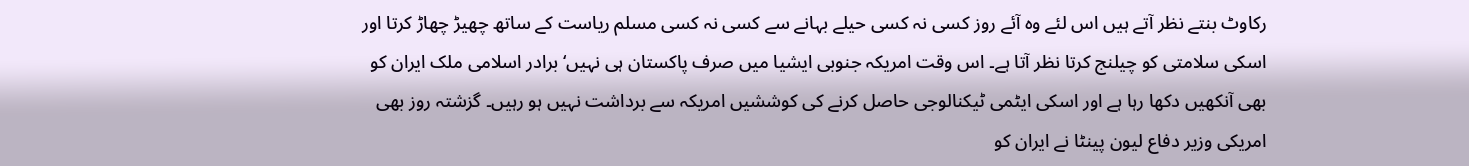رکاوٹ بنتے نظر آتے ہیں اس لئے وہ آئے روز کسی نہ کسی حیلے بہانے سے کسی نہ کسی مسلم ریاست کے ساتھ چھیڑ چھاڑ کرتا اور اسکی سلامتی کو چیلنج کرتا نظر آتا ہے۔ اس وقت امریکہ جنوبی ایشیا میں صرف پاکستان ہی نہیں‘ برادر اسلامی ملک ایران کو بھی آنکھیں دکھا رہا ہے اور اسکی ایٹمی ٹیکنالوجی حاصل کرنے کی کوششیں امریکہ سے برداشت نہیں ہو رہیں۔ گزشتہ روز بھی امریکی وزیر دفاع لیون پینٹا نے ایران کو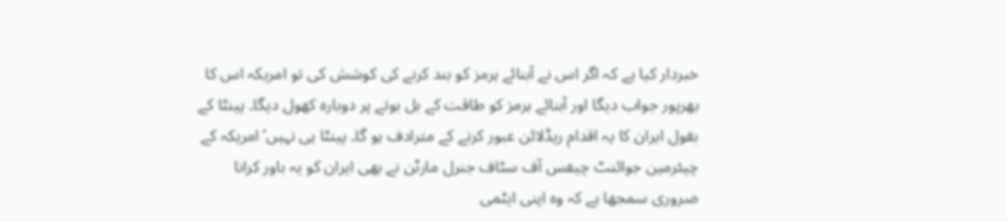خبردار کیا ہے کہ اگر اس نے آبنائے ہرمز کو بند کرنے کی کوشش کی تو امریکہ اس کا بھرپور جواب دیگا اور آبنائے ہرمز کو طاقت کے بل بوتے پر دوبارہ کھول دیگا۔ پینٹا کے بقول ایران کا یہ اقدام ریڈلائن عبور کرنے کے مترادف ہو گا۔ پینٹا ہی نہیں‘ امریکہ کے چیئرمین جوائنٹ چیفس آف سٹاف جنرل مارٹن نے بھی ایران کو یہ باور کرانا ضروری سمجھا ہے کہ وہ اپنی ایٹمی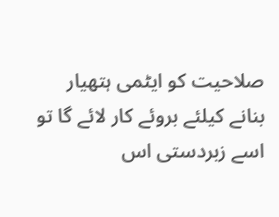صلاحیت کو ایٹمی ہتھیار بنانے کیلئے بروئے کار لائے گا تو اسے زبردستی اس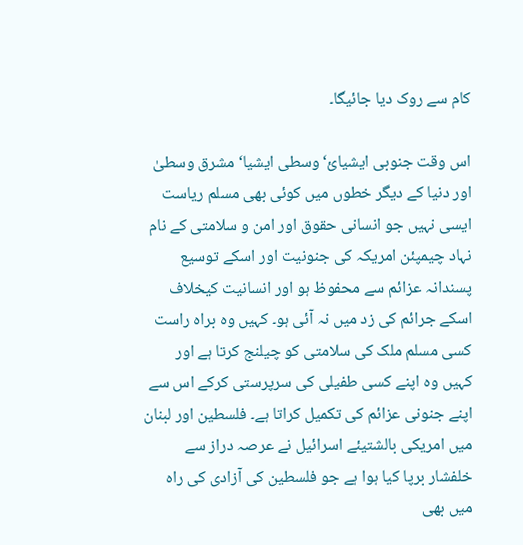کام سے روک دیا جائیگا۔

اس وقت جنوبی ایشیائ‘ وسطی ایشیا‘ مشرق وسطیٰ اور دنیا کے دیگر خطوں میں کوئی بھی مسلم ریاست ایسی نہیں جو انسانی حقوق اور امن و سلامتی کے نام نہاد چیمپئن امریکہ کی جنونیت اور اسکے توسیع پسندانہ عزائم سے محفوظ ہو اور انسانیت کیخلاف اسکے جرائم کی زد میں نہ آئی ہو۔ کہیں وہ براہ راست کسی مسلم ملک کی سلامتی کو چیلنج کرتا ہے اور کہیں وہ اپنے کسی طفیلی کی سرپرستی کرکے اس سے اپنے جنونی عزائم کی تکمیل کراتا ہے۔ فلسطین اور لبنان میں امریکی بالشتیئے اسرائیل نے عرصہ دراز سے خلفشار برپا کیا ہوا ہے جو فلسطین کی آزادی کی راہ میں بھی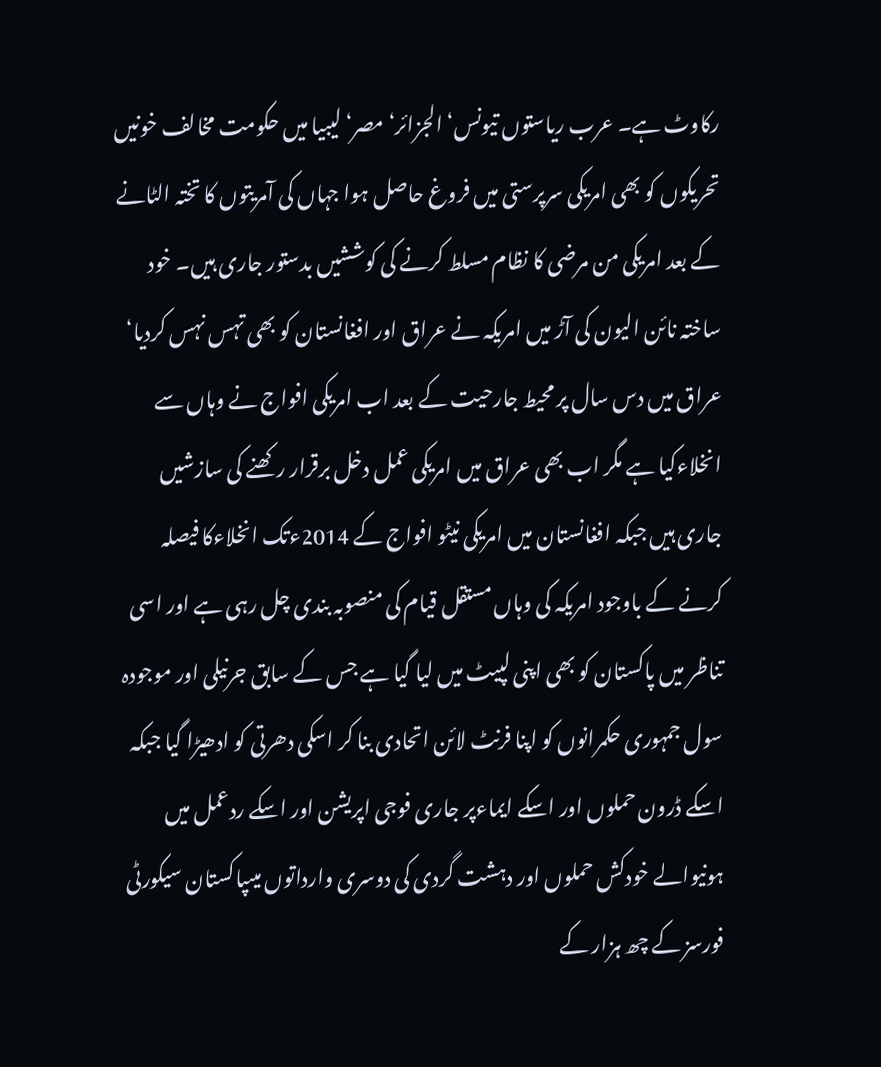رکاوٹ ہے۔ عرب ریاستوں تیونس‘ الجزائر‘ مصر‘ لیبیا میں حکومت مخالف خونیں تحریکوں کو بھی امریکی سرپرستی میں فروغ حاصل ہوا جہاں کی آمریتوں کا تختہ الٹانے کے بعد امریکی من مرضی کا نظام مسلط کرنے کی کوششیں بدستور جاری ہیں۔ خود ساختہ نائن الیون کی آڑ میں امریکہ نے عراق اور افغانستان کو بھی تہس نہس کردیا‘ عراق میں دس سال پر محیط جارحیت کے بعد اب امریکی افواج نے وہاں سے انخلاءکیا ہے مگر اب بھی عراق میں امریکی عمل دخل برقرار رکھنے کی سازشیں جاری ہیں جبکہ افغانستان میں امریکی نیٹو افواج کے 2014ءتک انخلاءکا فیصلہ کرنے کے باوجود امریکہ کی وہاں مستقل قیام کی منصوبہ بندی چل رہی ہے اور اسی تناظر میں پاکستان کو بھی اپنی لپیٹ میں لیا گیا ہے جس کے سابق جرنیلی اور موجودہ سول جمہوری حکمرانوں کو اپنا فرنٹ لائن اتحادی بنا کر اسکی دھرتی کو ادھیڑا گیا جبکہ اسکے ڈرون حملوں اور اسکے ایماءپر جاری فوجی اپریشن اور اسکے ردعمل میں ہونیوالے خودکش حملوں اور دہشت گردی کی دوسری وارداتوں میںپاکستان سیکورٹی فورسز کے چھ ہزار کے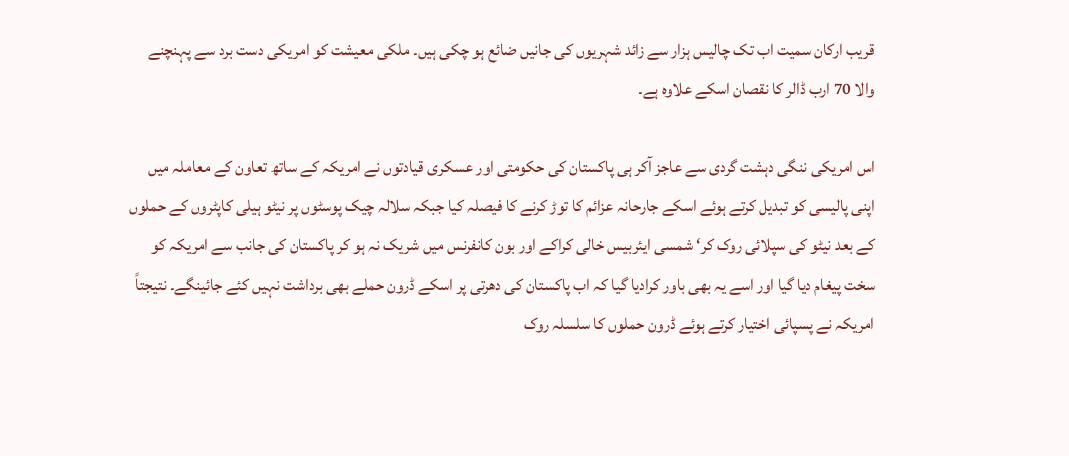قریب ارکان سمیت اب تک چالیس ہزار سے زائد شہریوں کی جانیں ضائع ہو چکی ہیں۔ ملکی معیشت کو امریکی دست برد سے پہنچنے والا 70 ارب ڈالر کا نقصان اسکے علاوہ ہے۔

اس امریکی ننگی دہشت گردی سے عاجز آکر ہی پاکستان کی حکومتی اور عسکری قیادتوں نے امریکہ کے ساتھ تعاون کے معاملہ میں اپنی پالیسی کو تبدیل کرتے ہوئے اسکے جارحانہ عزائم کا توڑ کرنے کا فیصلہ کیا جبکہ سلالہ چیک پوسٹوں پر نیٹو ہیلی کاپٹروں کے حملوں کے بعد نیٹو کی سپلائی روک کر‘ شمسی ایئربیس خالی کراکے اور بون کانفرنس میں شریک نہ ہو کر پاکستان کی جانب سے امریکہ کو سخت پیغام دیا گیا اور اسے یہ بھی باور کرادیا گیا کہ اب پاکستان کی دھرتی پر اسکے ڈرون حملے بھی برداشت نہیں کئے جائینگے۔ نتیجتاً امریکہ نے پسپائی اختیار کرتے ہوئے ڈرون حملوں کا سلسلہ روک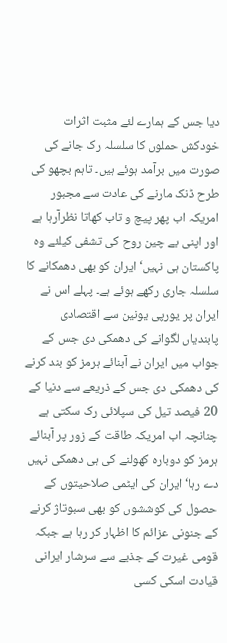دیا جس کے ہمارے لئے مثبت اثرات خودکش حملوں کا سلسلہ رک جانے کی صورت میں برآمد ہوئے ہیں۔ تاہم بچھو کی طرح ڈنک مارنے کی عادت سے مجبور امریکہ اب پھر پیچ و تاب کھاتا نظرآرہا ہے اور اپنی بے چین روح کی تشفی کیلئے وہ پاکستان ہی نہیں‘ ایران کو بھی دھمکانے کا سلسلہ جاری رکھے ہوئے ہے۔ پہلے اس نے ایران پر یورپی یونین سے اقتصادی پابندیاں لگوانے کی دھمکی دی جس کے جواب میں ایران نے آبنائے ہرمز کو بند کرنے کی دھمکی دی جس کے ذریعے سے دنیا کے 20 فیصد تیل کی سپلائی رک سکتی ہے چنانچہ اب امریکہ طاقت کے زور پر آبنائے ہرمز کو دوبارہ کھولنے کی ہی دھمکی نہیں دے رہا‘ ایران کی ایٹمی صلاحیتوں کے حصول کی کوششوں کو بھی سبوتاژ کرنے کے جنونی عزائم کا اظہار کر رہا ہے جبکہ قومی غیرت کے جذبے سے سرشار ایرانی قیادت اسکی کسی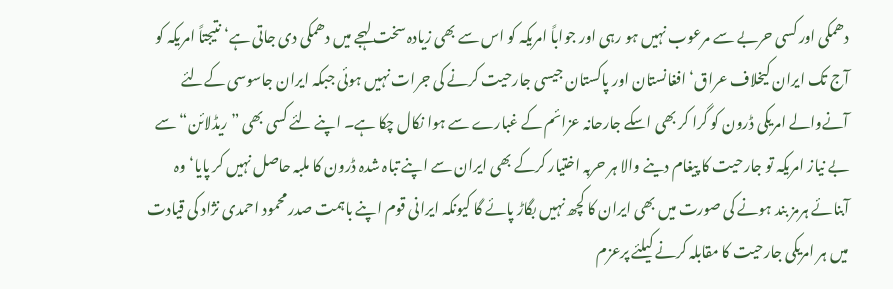دھمکی اور کسی حربے سے مرعوب نہیں ہو رہی اور جواباً امریکہ کو اس سے بھی زیادہ سخت لہجے میں دھمکی دی جاتی ہے‘ نتیجتاً امریکہ کو آج تک ایران کیخلاف عراق‘ افغانستان اور پاکستان جیسی جارحیت کرنے کی جرات نہیں ہوئی جبکہ ایران جاسوسی کےلئے آنےوالے امریکی ڈرون کو گرا کر بھی اسکے جارحانہ عزائم کے غبارے سے ہوا نکال چکا ہے۔ اپنے لئے کسی بھی ”ریڈلائن“ سے بے نیاز امریکہ تو جارحیت کا پیغام دینے والا ہر حربہ اختیار کرکے بھی ایران سے اپنے تباہ شدہ ڈرون کا ملبہ حاصل نہیں کر پایا‘ وہ آبنائے ہرمز بند ہونے کی صورت میں بھی ایران کا کچھ نہیں بگاڑ پائے گا کیونکہ ایرانی قوم اپنے باہمت صدر محمود احمدی نژاد کی قیادت میں ہر امریکی جارحیت کا مقابلہ کرنے کیلئے پرعزم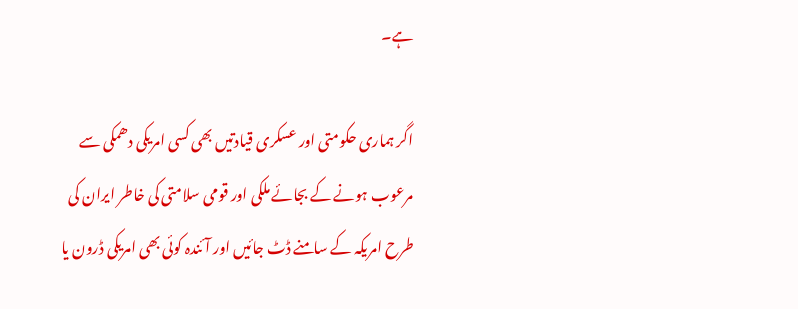ہے۔

اگر ہماری حکومتی اور عسکری قیادتیں بھی کسی امریکی دھمکی سے مرعوب ہونے کے بجائے ملکی اور قومی سلامتی کی خاطر ایران کی طرح امریکہ کے سامنے ڈٹ جائیں اور آئندہ کوئی بھی امریکی ڈرون یا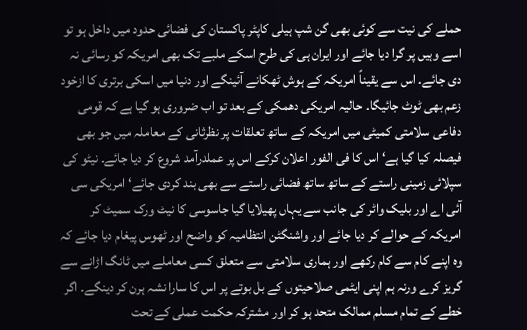حملے کی نیت سے کوئی بھی گن شپ ہیلی کاپٹر پاکستان کی فضائی حدود میں داخل ہو تو اسے وہیں پر گرا دیا جائے اور ایران ہی کی طرح اسکے ملبے تک بھی امریکہ کو رسائی نہ دی جائے۔ اس سے یقیناً امریکہ کے ہوش ٹھکانے آئینگے اور دنیا میں اسکی برتری کا ازخود زعم بھی ٹوٹ جائیگا۔ حالیہ امریکی دھمکی کے بعد تو اب ضروری ہو گیا ہے کہ قومی دفاعی سلامتی کمیٹی میں امریکہ کے ساتھ تعلقات پر نظرثانی کے معاملہ میں جو بھی فیصلہ کیا گیا ہے‘ اس کا فی الفور اعلان کرکے اس پر عملدرآمد شروع کر دیا جائے۔ نیٹو کی سپلائی زمینی راستے کے ساتھ ساتھ فضائی راستے سے بھی بند کردی جائے‘ امریکی سی آئی اے اور بلیک واٹر کی جانب سے یہاں پھیلایا گیا جاسوسی کا نیٹ ورک سمیٹ کر امریکہ کے حوالے کر دیا جائے اور واشنگٹن انتظامیہ کو واضح اور ٹھوس پیغام دیا جائے کہ وہ اپنے کام سے کام رکھے اور ہماری سلامتی سے متعلق کسی معاملے میں ٹانگ اڑانے سے گریز کرے ورنہ ہم اپنی ایٹمی صلاحیتوں کے بل بوتے پر اس کا سارا نشہ ہرن کر دینگے۔ اگر خطے کے تمام مسلم ممالک متحد ہو کر اور مشترکہ حکمت عملی کے تحت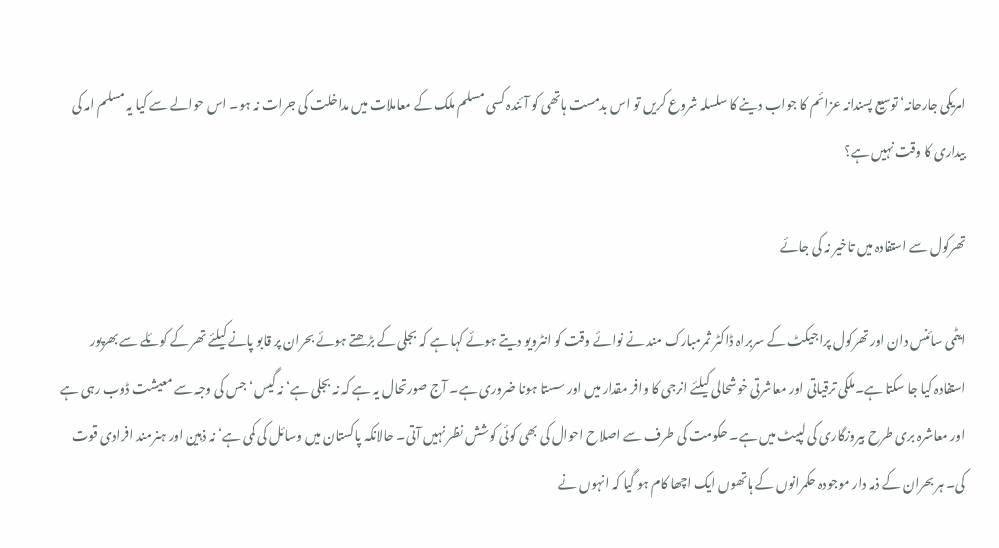امریکی جارحانہ‘ توسیع پسندانہ عزائم کا جواب دینے کا سلسلہ شروع کریں تو اس بدمست ہاتھی کو آئندہ کسی مسلم ملک کے معاملات میں مداخلت کی جرات نہ ہو۔ اس حوالے سے کیا یہ مسلم امہ کی بیداری کا وقت نہیں ہے؟

تھرکول سے استفادہ میں تاخیر نہ کی جائے

ایٹمی سائنس دان اور تھرکول پراجیکٹ کے سربراہ ڈاکٹر ثمرمبارک مند نے نوائے وقت کو انٹرویو دیتے ہوئے کہا ہے کہ بجلی کے بڑھتے ہوئے بحران پر قابو پانے کیلئے تھر کے کوئلے سے بھرپور استفادہ کیا جا سکتا ہے۔ملکی ترقیاتی اور معاشرتی خوشحالی کیلئے انرجی کا وافر مقدار میں اور سستا ہونا ضروری ہے۔ آج صورتحال یہ ہے کہ نہ بجلی ہے‘ نہ گیس‘ جس کی وجہ سے معیشت ڈوب رہی ہے اور معاشرہ بری طرح بیروزگاری کی لپیٹ میں ہے۔ حکومت کی طرف سے اصلاح احوال کی بھی کوئی کوشش نظر نہیں آتی۔ حالانکہ پاکستان میں وسائل کی کمی ہے‘ نہ ذہین اور ہنرمند افرادی قوت کی۔ ہر بحران کے ذمہ دار موجودہ حکمرانوں کے ہاتھوں ایک اچھا کام ہو گیا کہ انہوں نے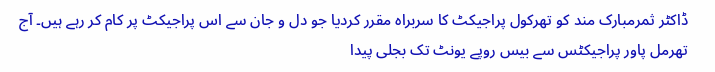ڈاکٹر ثمرمبارک مند کو تھرکول پراجیکٹ کا سربراہ مقرر کردیا جو دل و جان سے اس پراجیکٹ پر کام کر رہے ہیں۔ آج تھرمل پاور پراجیکٹس سے بیس روپے یونٹ تک بجلی پیدا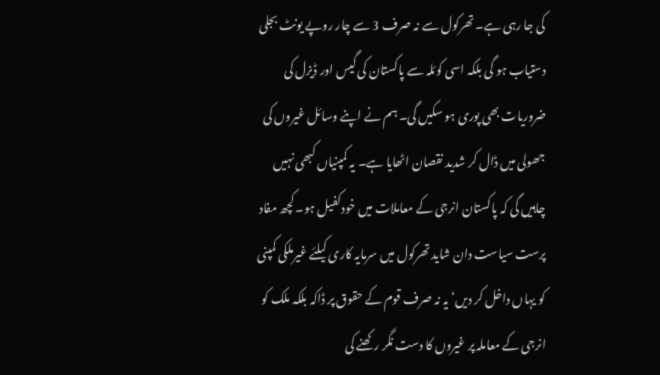کی جا رہی ہے۔ تھرکول سے نہ صرف 3 سے چار روپے یونٹ بجلی دستیاب ہو گی بلکہ اسی کوئلہ سے پاکستان کی گیس اور ڈیزل کی ضروریات بھی پوری ہو سکیں گی۔ ہم نے اپنے وسائل غیروں کی جھولی میں ڈال کر شدید نقصان اٹھایا ہے۔ یہ کمپنیاں کبھی نہیں چاہیں گی کہ پاکستان انرجی کے معاملات میں خودکفیل ہو۔ کچھ مفاد پرست سیاست دان شاید تھرکول میں سرمایہ کاری کیلئے غیرملکی کمپنی کو یہاں داخل کر دیں‘ یہ نہ صرف قوم کے حقوق پر ڈاکہ بلکہ ملک کو انرجی کے معاملہ پر غیروں کا دست نگر رکھنے کی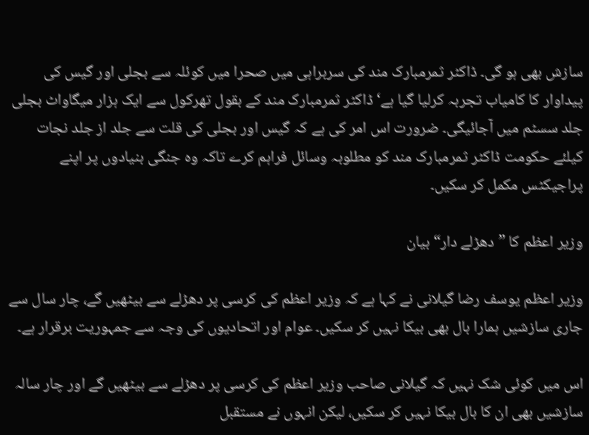سازش بھی ہو گی۔ ڈاکٹر ثمرمبارک مند کی سربراہی میں صحرا میں کوئلہ سے بجلی اور گیس کی پیداوار کا کامیاب تجربہ کرلیا گیا ہے‘ ڈاکٹر ثمرمبارک مند کے بقول تھرکول سے ایک ہزار میگاواٹ بجلی جلد سسٹم میں آجائیگی۔ ضرورت اس امر کی ہے کہ گیس اور بجلی کی قلت سے جلد از جلد نجات کیلئے حکومت ڈاکٹر ثمرمبارک مند کو مطلوبہ وسائل فراہم کرے تاکہ وہ جنگی بنیادوں پر اپنے پراجیکٹس مکمل کر سکیں۔

وزیر اعظم کا ”دھڑلے دار“ بیان

وزیر اعظم یوسف رضا گیلانی نے کہا ہے کہ وزیر اعظم کی کرسی پر دھڑلے سے بیٹھیں گے، چار سال سے جاری سازشیں ہمارا بال بھی بیکا نہیں کر سکیں۔ عوام اور اتحادیوں کی وجہ سے جمہوریت برقرار ہے۔

اس میں کوئی شک نہیں کہ گیلانی صاحب وزیر اعظم کی کرسی پر دھڑلے سے بیٹھیں گے اور چار سالہ سازشیں بھی ان کا بال بیکا نہیں کر سکیں، لیکن انہوں نے مستقبل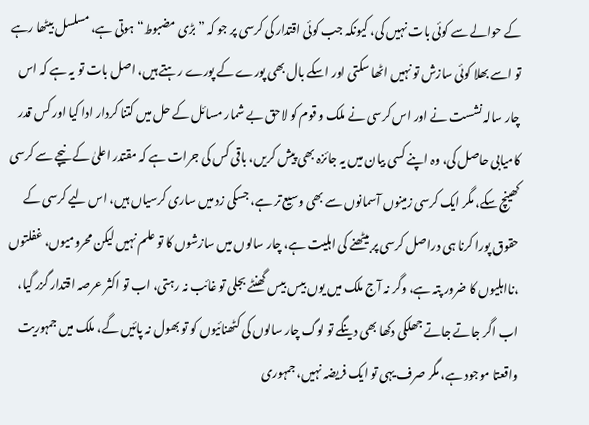کے حوالے سے کوئی بات نہیں کی، کیونکہ جب کوئی اقتدار کی کرسی پر جو کہ ”بڑی مضبوط“ ہوتی ہے، مسلسل بیٹھا رہے تو اسے بھلا کوئی سازش تو نہیں اٹھا سکتی اور اسکے بال بھی پورے کے پورے رہتے ہیں، اصل بات تو یہ ہے کہ اس چار سالہ نشست نے اور اس کرسی نے ملک و قوم کو لاحق بے شمار مسائل کے حل میں کتنا کردار ادا کیا اور کس قدر کامیابی حاصل کی، وہ اپنے کسی بیان میں یہ جائزہ بھی پیش کریں، باقی کس کی جرات ہے کہ مقتدر اعلیٰ کے نیچے سے کرسی کھینچ سکے، مگر ایک کرسی زمینوں آسمانوں سے بھی وسیع تر ہے، جسکی زد میں ساری کرسیاں ہیں، اس لیے کرسی کے حقوق پورا کرنا ہی دراصل کرسی پر بیٹھنے کی اہلیت ہے، چار سالوں میں سازشوں کا تو علم نہیں لیکن محرومیوں، غفلتوں ،نااہلیوں کا ضرور پتہ ہے، وگر نہ آج ملک میں یوں بیس بیس گھنٹے بجلی تو غائب نہ رہتی، اب تو اکثر عرصہ اقتدار گزر گیا، اب اگر جاتے جاتے جھلکی دکھا بھی دینگے تو لوگ چار سالوں کی کٹھنائیوں کو تو بھول نہ پائیں گے، ملک میں جمہوریت واقعتا موجود ہے، مگر صرف یہی تو ایک فریضہ نہیں، جمہوری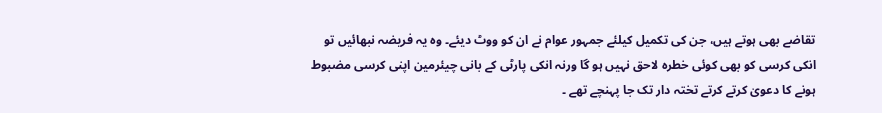تقاضے بھی ہوتے ہیں، جن کی تکمیل کیلئے جمہور عوام نے ان کو ووٹ دیئے۔ وہ یہ فریضہ نبھائیں تو انکی کرسی کو بھی کوئی خطرہ لاحق نہیں ہو گا ورنہ انکی پارٹی کے بانی چیئرمین اپنی کرسی مضبوط ہونے کا دعویٰ کرتے کرتے تختہ دار تک جا پہنچے تھے ۔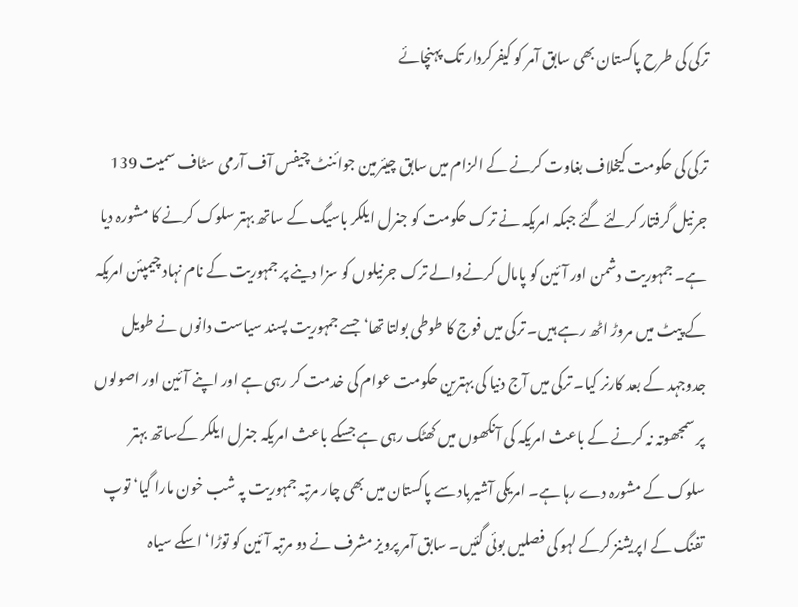ترکی کی طرح پاکستان بھی سابق آمر کو کیفرکردار تک پہنچائے

ترکی کی حکومت کیخلاف بغاوت کرنے کے الزام میں سابق چیئرمین جوائنٹ چیفس آف آرمی سٹاف سمیت 139 جرنیل گرفتار کرلئے گئے جبکہ امریکہ نے ترک حکومت کو جنرل ایلکر باسیگ کے ساتھ بہتر سلوک کرنے کا مشورہ دیا ہے۔ جمہوریت دشمن اور آئین کو پامال کرنےوالے ترک جرنیلوں کو سزا دینے پر جمہوریت کے نام نہاد چیمپئن امریکہ کے پیٹ میں مروڑ اٹھ رہے ہیں۔ ترکی میں فوج کا طوطی بولتا تھا‘ جسے جمہوریت پسند سیاست دانوں نے طویل جدوجہد کے بعد کارنر کیا۔ ترکی میں آج دنیا کی بہترین حکومت عوام کی خدمت کر رہی ہے اور اپنے آئین اور اصولوں پر سمجھوتہ نہ کرنے کے باعث امریکہ کی آنکھوں میں کھٹک رہی ہے جسکے باعث امریکہ جنرل ایلکر کےساتھ بہتر سلوک کے مشورہ دے رہا ہے۔ امریکی آشیرباد سے پاکستان میں بھی چار مرتبہ جمہوریت پہ شب خون مارا گیا‘ توپ تفنگ کے اپریشنز کرکے لہو کی فصلیں بوئی گئیں۔ سابق آمر پرویز مشرف نے دو مرتبہ آئین کو توڑا‘ اسکے سیاہ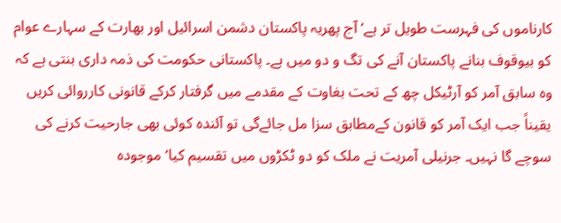کارناموں کی فہرست طویل تر ہے‘ آج پھریہ پاکستان دشمن اسرائیل اور بھارت کے سہارے عوام کو بیوقوف بنانے پاکستان آنے کی تگ و دو میں ہے۔ پاکستانی حکومت کی ذمہ داری بنتی ہے کہ وہ سابق آمر کو آرٹیکل چھ کے تحت بغاوت کے مقدمے میں گرفتار کرکے قانونی کارروائی کریں یقیناً جب ایک آمر کو قانون کےمطابق سزا مل جائےگی تو آئندہ کوئی بھی جارحیت کرنے کی سوچے گا نہیں۔ جرنیلی آمریت نے ملک کو دو ٹکڑوں میں تقسیم کیا‘ موجودہ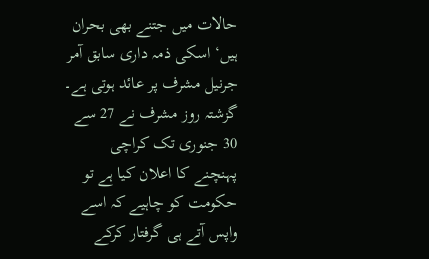حالات میں جتنے بھی بحران ہیں‘ اسکی ذمہ داری سابق آمر جرنیل مشرف پر عائد ہوتی ہے۔ گزشتہ روز مشرف نے 27 سے 30 جنوری تک کراچی پہنچنے کا اعلان کیا ہے تو حکومت کو چاہیے کہ اسے واپس آتے ہی گرفتار کرکے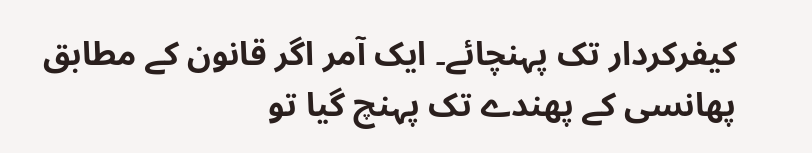کیفرکردار تک پہنچائے۔ ایک آمر اگر قانون کے مطابق پھانسی کے پھندے تک پہنچ گیا تو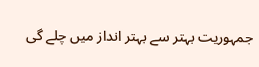جمہوریت بہتر سے بہتر انداز میں چلے گی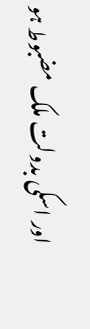اور اسکی بدولت ملک مضبوط ہو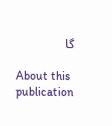گا

About this publication